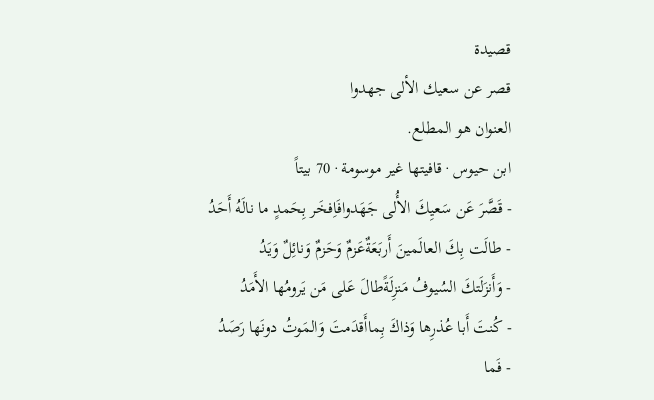قصيدة
قصر عن سعيك الألى جهدوا
العنوان هو المطلع.
ابن حيوس · قافيتها غير موسومة · 70 بيتاً
- قَصَّرَ عَن سَعيِكَ الأُلى جَهَدوافَاِفخَر بِحَمدٍ ما نالَهُ أَحَدُ
- طالَت بِكَ العالَمينَ أَربَعَةٌعَزمٌ وَحَزمٌ وَنائِلٌ وَيَدُ
- وَأَنزَلَتكَ السُيوفُ مَنزِلَةًطالَ عَلى مَن يَرومُها الأَمَدُ
- كُنتَ أَبا عُذرِها وَذاكَ بِماأَقدَمتَ وَالمَوتُ دونَها رَصَدُ
- فَما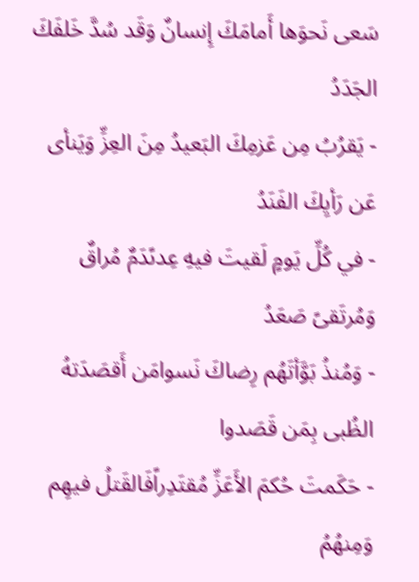سَعى نَحوَها أَمامَكَ إِنسانٌ وَقَد سُدَّ خَلفَكَ الجَدَدُ
- يَقرُبُ مِن عَزمِكَ البَعيدُ مِنَ العِزِّ وَيَنأى عَن رَأيِكَ الفَنَدُ
- في كُلِّ يَومٍ لَقيتَ فيهِ عِدىًدَمٌ مُراقٌ وَمُرتَقىً صَعَدُ
- وَمُنذُ بَوَّأتَهُم رِضاكَ نَسوامَن أَقصَدَتهُ الظُبى بِمَن قَصَدوا
- حَكَمتَ حُكمَ الأَعَزِّ مُقتَدِراًفَالقَتلُ فيهِم وَمِنهُمُ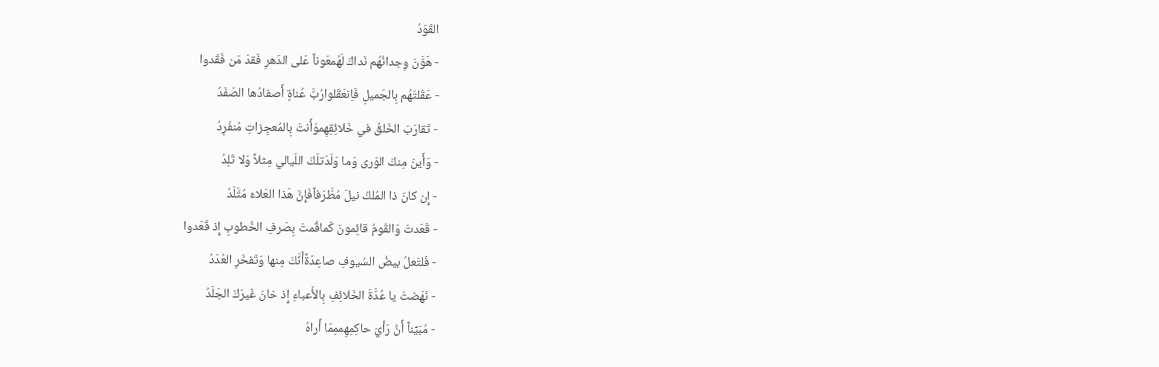القَوَدُ
- هَوَّنَ وِجدانُهُم نَداكَ لَهُمعَوناً عَلى الدَهرِ فَقدَ مَن فَقَدوا
- عَقَلتَهُم بِالجَميلِ فَاِنعَقَلوارُبَّ عُناةٍ أَصفادُها الصَفَدُ
- تَقارَبَ الخَلقُ في خَلائِقِهِموَأَنتَ بِالمُعجِزاتِ مُنفَرِدُ
- وَأَينَ مِنكَ الوَرى وَما وَلَدَتلَكَ اللَيالي مِثلاً وَلا تَلِدُ
- إِن كانَ ذا المُلكُ نيلَ مُطَّرَفاًفَإِنَّ هَذا العَلاءَ مُتَّلَدُ
- قَعَدتَ وَالقَومُ قائِمونَ كَماقُمتَ بِصَرفِ الخُطوبِ إِذ قَعَدوا
- فَلتَعلُ بيضُ السُيوفِ صاعِدَةًأَنَّكَ مِنها وَتَفخَرِ العُدَدُ
- نَهَضتَ يا عُدَّةَ الخَلائِفِ بِالأَعباءِ إِذ خانَ غَيرَكَ الجَلَدُ
- مُبَيِّناً أَنَّ رَأيَ حاكِمِهِممِمّا أَراهُ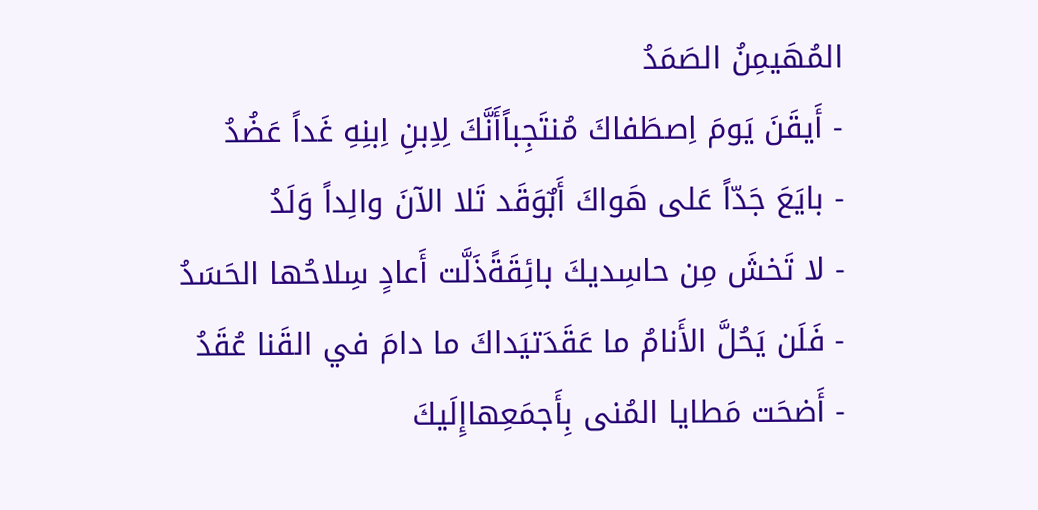المُهَيمِنُ الصَمَدُ
- أَيقَنَ يَومَ اِصطَفاكَ مُنتَجِباًأَنَّكَ لِاِبنِ اِبنِهِ غَداً عَضُدُ
- بايَعَ جَدّاً عَلى هَواكَ أَبٌوَقَد تَلا الآنَ والِداً وَلَدُ
- لا تَخشَ مِن حاسِديكَ بائِقَةًذَلَّت أَعادٍ سِلاحُها الحَسَدُ
- فَلَن يَحُلَّ الأَنامُ ما عَقَدَتيَداكَ ما دامَ في القَنا عُقَدُ
- أَضحَت مَطايا المُنى بِأَجمَعِهاإِلَيكَ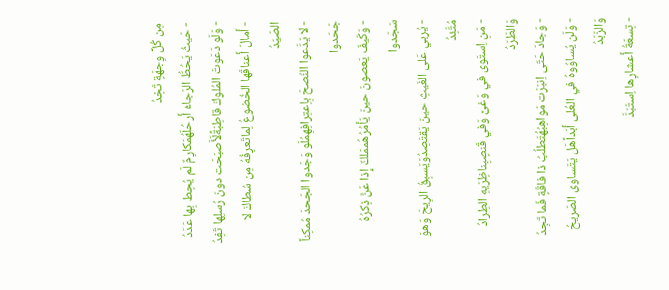مِن كُلِّ وِجهَةٍ تَخِدُ
- حَيثُ يَحُطُّ الرَجاءُ أَرحُلَهُمَكارِمٌ لَم يُحِط بِها عَدَدُ
- وَلَو دَعَوتَ المُلوكَ قاطِبَةًلَأَصبَحَت دونَ رُسلِها تَفِدُ
- أَمالَ أَعناقَها الخُضوعُ لِماتَعرِفُهُ مِن سُطاكَ لا الصَيَدُ
- لا يَدَّعوا النُصحَ بِاِعتِرافِهِمُلَو وَجَدوا الجَحدَ مُمكِناً جَحَدوا
- وَكَيفَ يَعصونَ حينَ يَأمُرُهُممَلكٌ إِذا عَنَّ ذِكرُهُ سَجَدوا
- يُربي عَلى الغَيثِ حينَ يَقتَصِدُوَيَسبِقُ الرِيحَ وَهوَ مُتَّئِدُ
- مَنِ اِستَوى في وَغىً وَفي قَنصٍبِناظِرَيهِ الطِرادُ وَالطَرَدُ
- وَجادَ حَتّى اِنبَرَت مَواهِبُهُتَطلُبُ ذا فاقَةٍ فَما تَجِدُ
- وَلَن يُساوُوهُ في العُلى أَبَداًهَل يَتَساوى الصَريحُ وَالزَبَدُ
- تِسعَةُ أَعشارِها اِستَبَدَّ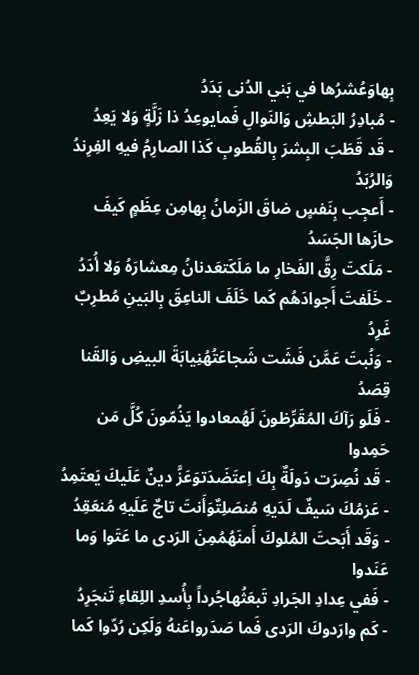بِهاوَعُشرُها في بَني الدُنى بَدَدُ
- مُبادِرُ البَطشِ وَالنَوالِ فَمايوعِدُ ذا زَلَّةٍ وَلا يَعِدُ
- قَد قَطَبَ البِشرَ بِالقُطوبِ كَذا الصارِمُ فيهِ الفِرِندُ وَالرُبَدُ
- أَعجِب بِنَفسٍ ضاقَ الزَمانُ بِهامِن عِظَمٍ كَيفَ حازَها الجَسَدُ
- مَلَكتَ رِقَّ الفَخارِ ما مَلَكَتعَدنانُ مِعشارَهُ وَلا أُدَدُ
- خَلَفتَ أَجوادَهُم كَما خَلَفَ الناعِقَ بِالبَينِ مُطرِبٌ غَرِدُ
- وَنُبتَ عَمَّن فَشَت شَجاعَتُهُنِيابَةَ البيضِ وَالقَنا قِصَدُ
- فَلَو رَآكَ المُقَرِّظونَ لَهُمعادوا يَذُمّونَ كُلَّ مَن حَمِدوا
- قَد نُصِرَت دَولَةٌ بِكَ اِعتَضَدَتوَعَزَّ دينٌ عَلَيكَ يَعتَمِدُ
- عَزمُكَ سَيفٌ لَدَيهِ مُنصَلِتٌوَأَنتَ تاجٌ عَلَيهِ مُنعَقِدُ
- وَقَد أَبَحتَ المُلوكَ أَمنَهُمُمِنَ الرَدى ما عَتَوا وَما عَنَدوا
- فَفي عِدادِ الجَرادِ تَبعَثُهاجُرداً بِأُسدِ اللِقاءِ تَنجَرِدُ
- كَم وارَدوكَ الرَدى فَما صَدَرواعَنهُ وَلَكِن رُدّوا كَما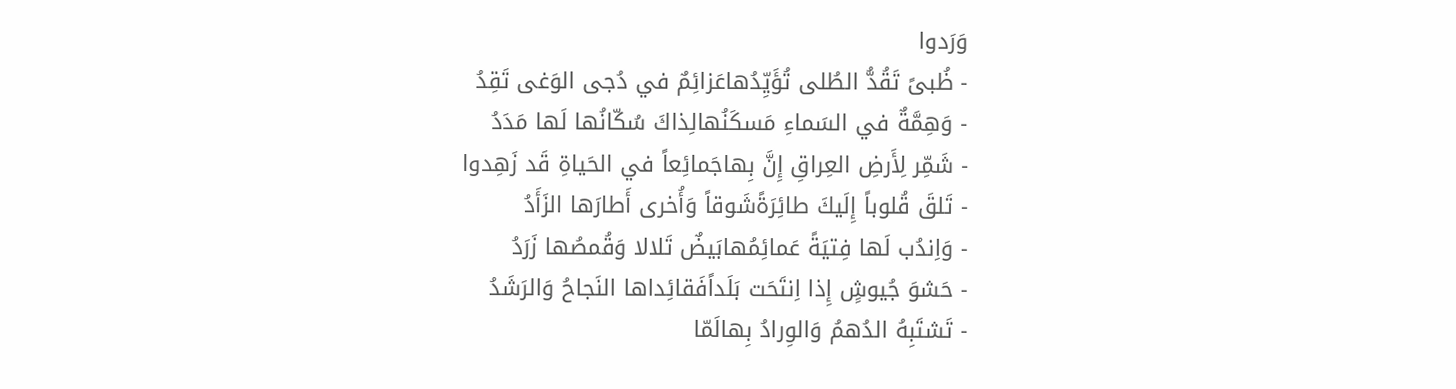وَرَدوا
- ظُبىً تَقُدُّ الطُلى تُؤَيِّدُهاعَزائِمٌ في دُجى الوَغى تَقِدُ
- وَهِمَّةٌ في السَماءِ مَسكَنُهالِذاكَ سُكّانُها لَها مَدَدُ
- شَمِّر لِأَرضِ العِراقِ إِنَّ بِهاجَمائِعاً في الحَياةِ قَد زَهِدوا
- تَلقَ قُلوباً إِلَيكَ طائِرَةًشَوقاً وَأُخرى أَطارَها الزَأَدُ
- وَاِندُب لَها فِتيَةً عَمائِمُهابَيضٌ تَلالا وَقُمصُها زَرَدُ
- حَشوَ جُيوشٍ إِذا اِنتَحَت بَلَداًفَقائِداها النَجاحُ وَالرَشَدُ
- تَشتَبِهُ الدُهمُ وَالوِرادُ بِهالَمّا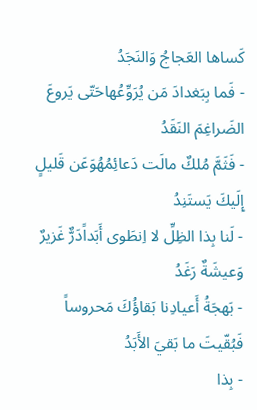كَساها العَجاجُ وَالنَجَدُ
- فَما بِبَغدادَ مَن يُرَوِّعُهاحَتّى يَروعَ الضَراغِمَ النَقَدُ
- فَثَمَّ مُلكٌ مالَت دَعائِمُهُوَعَن قَليلٍ إِلَيكَ يَستَنِدُ
- لَنا بِذا الظِلِّ لا اِنطَوى أَبَداًدَرٌّ غَزيرٌ وَعيشَةٌ رَغَدُ
- بَهجَةُ أَعيادِنا بَقاؤُكَ مَحروساً فَبُقّيتَ ما بَقيَ الأَبَدُ
- بِذا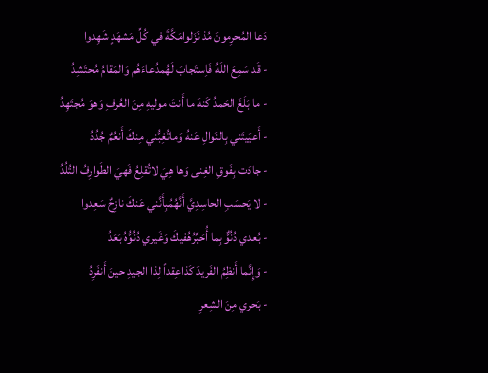دَعا المُحرِمونَ مُذ نَزَلوامَكَّةَ في كُلِّ مَشهَدٍ شَهِدوا
- قَد سَمِعَ اللَهُ فَاِستَجابَ لَهُمدُعاءَهُم وَالمَقامُ مُحتَشِدُ
- ما بَلَغَ الحَمدُ كَنهَ ما أَنتَ موليهِ مِنَ العُرفِ وَهوَ مُجتَهِدُ
- أَعيَيتَني بِالنَوالِ عَنهُ وَماتُغِبُّني مِنكَ أَنعُمٌ جُدُدُ
- جادَت بِفَوقِ الغِنى وَها هِيَ لاتُقلِعُ فَهيَ الطَوارِفُ التُلُدُ
- لا يَحسَبِ الحاسِدِيَّ أَنَّهُمُبِأَنَّني عَنكَ نازِحٌ سَعِدوا
- بُعدي دُنُوٌّ بِما أُحَبِّرُهُفيكَ وَغَيري دُنُوُّهُ بَعَدُ
- وَإِنَّما أَنظِمُ الفَريدَ كَذاعِقداً لِذا الجيدِ حينَ أَنفَرِدُ
- بَحري مِنَ الشِعرِ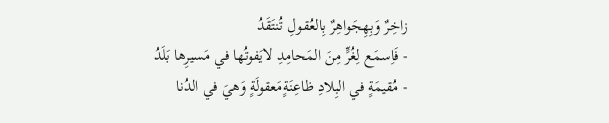زاخِرٌ وَبِهِجَواهِرٌ بِالعُقولِ تُنتَقَدُ
- فَاِسمَع لِغُرٍّ مِنَ المَحامِدِ لايَفوتُها في مَسيرِها بَلَدُ
- مُقيمَةٍ في البِلادِ ظاعِنَةٍمَعقولَةٍ وَهيَ في الدُنا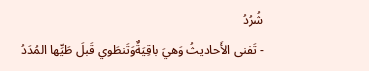شُرُدُ
- تَفنى الأَحاديثُ وَهيَ باقِيَةٌوَتَنطَوي قَبلَ طَيِّها المُدَدُ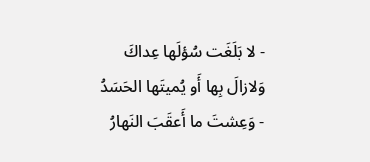- لا بَلَغَت سُؤلَها عِداكَ وَلازالَ بِها أَو يُميتَها الحَسَدُ
- وَعِشتَ ما أَعقَبَ النَهارُ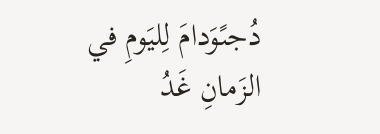دُجىًوَدامَ لِليَومِ في الزَمانِ غَدُ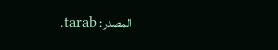المصدر: tarab.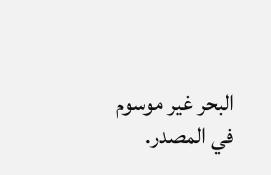البحر غير موسوم في المصدر.